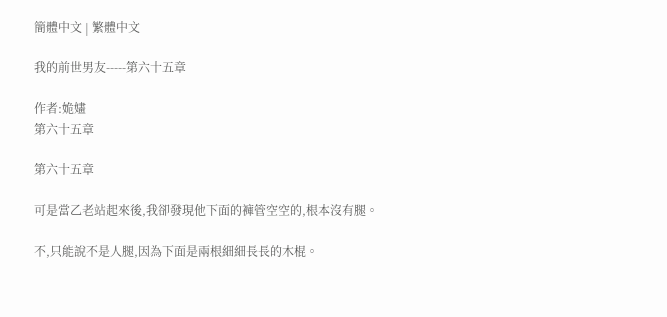簡體中文 | 繁體中文

我的前世男友-----第六十五章

作者:姽嫿
第六十五章

第六十五章

可是當乙老站起來後,我卻發現他下面的褲管空空的,根本沒有腿。

不,只能說不是人腿,因為下面是兩根細細長長的木棍。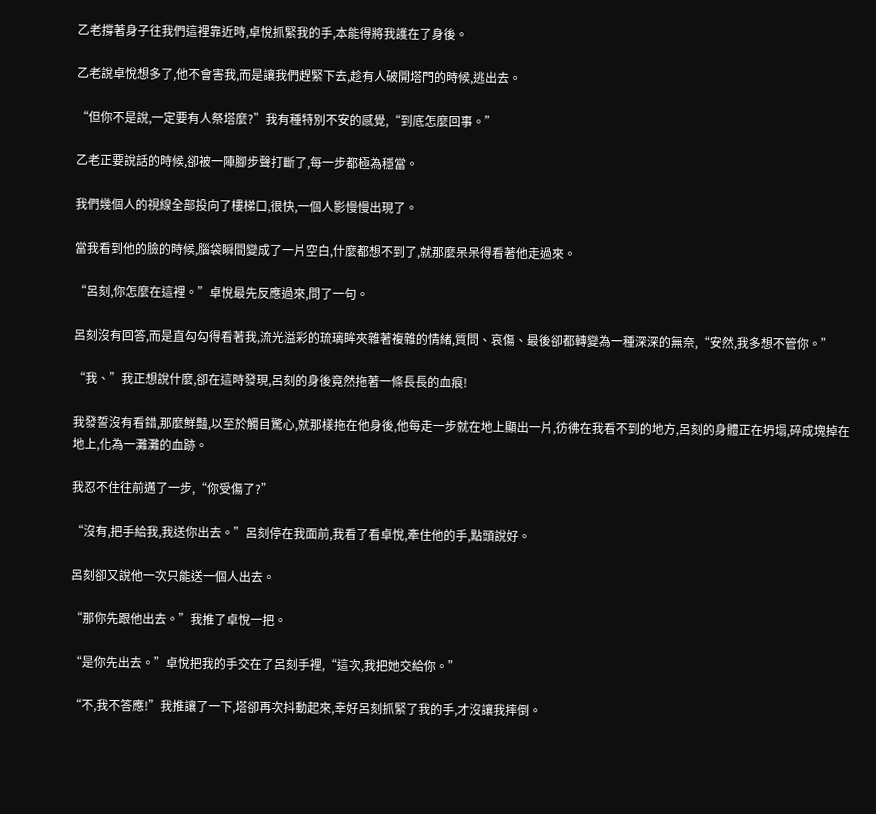乙老撐著身子往我們這裡靠近時,卓悅抓緊我的手,本能得將我護在了身後。

乙老說卓悅想多了,他不會害我,而是讓我們趕緊下去,趁有人破開塔門的時候,逃出去。

“但你不是說,一定要有人祭塔麼?”我有種特別不安的感覺,“到底怎麼回事。”

乙老正要說話的時候,卻被一陣腳步聲打斷了,每一步都極為穩當。

我們幾個人的視線全部投向了樓梯口,很快,一個人影慢慢出現了。

當我看到他的臉的時候,腦袋瞬間變成了一片空白,什麼都想不到了,就那麼呆呆得看著他走過來。

“呂刻,你怎麼在這裡。”卓悅最先反應過來,問了一句。

呂刻沒有回答,而是直勾勾得看著我,流光溢彩的琉璃眸夾雜著複雜的情緒,質問、哀傷、最後卻都轉變為一種深深的無奈,“安然,我多想不管你。”

“我、”我正想說什麼,卻在這時發現,呂刻的身後竟然拖著一條長長的血痕!

我發誓沒有看錯,那麼鮮豔,以至於觸目驚心,就那樣拖在他身後,他每走一步就在地上顯出一片,彷彿在我看不到的地方,呂刻的身體正在坍塌,碎成塊掉在地上,化為一灘灘的血跡。

我忍不住往前邁了一步,“你受傷了?”

“沒有,把手給我,我送你出去。”呂刻停在我面前,我看了看卓悅,牽住他的手,點頭說好。

呂刻卻又說他一次只能送一個人出去。

“那你先跟他出去。”我推了卓悅一把。

“是你先出去。”卓悅把我的手交在了呂刻手裡,“這次,我把她交給你。”

“不,我不答應!”我推讓了一下,塔卻再次抖動起來,幸好呂刻抓緊了我的手,才沒讓我摔倒。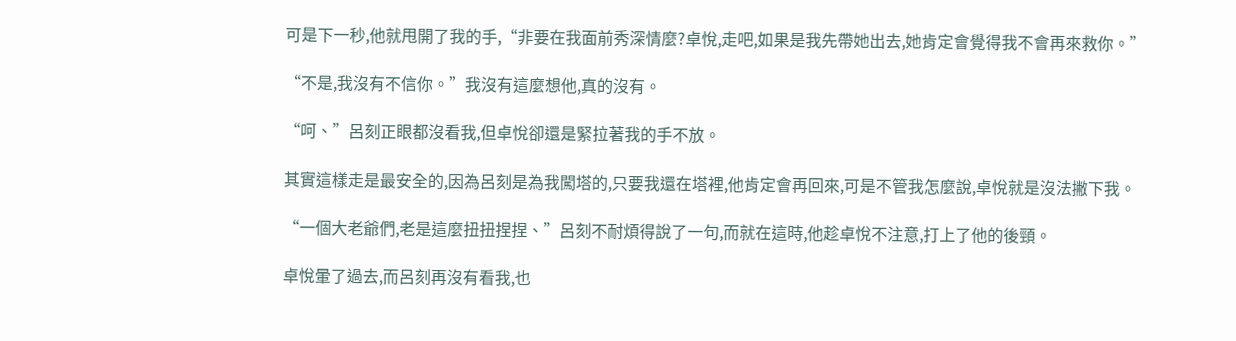可是下一秒,他就甩開了我的手,“非要在我面前秀深情麼?卓悅,走吧,如果是我先帶她出去,她肯定會覺得我不會再來救你。”

“不是,我沒有不信你。”我沒有這麼想他,真的沒有。

“呵、”呂刻正眼都沒看我,但卓悅卻還是緊拉著我的手不放。

其實這樣走是最安全的,因為呂刻是為我闖塔的,只要我還在塔裡,他肯定會再回來,可是不管我怎麼說,卓悅就是沒法撇下我。

“一個大老爺們,老是這麼扭扭捏捏、”呂刻不耐煩得說了一句,而就在這時,他趁卓悅不注意,打上了他的後頸。

卓悅暈了過去,而呂刻再沒有看我,也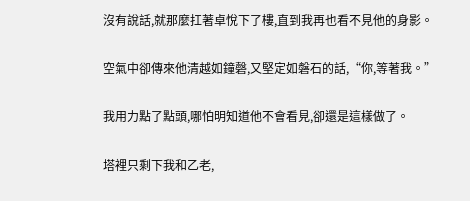沒有說話,就那麼扛著卓悅下了樓,直到我再也看不見他的身影。

空氣中卻傳來他清越如鐘磬,又堅定如磐石的話,“你,等著我。”

我用力點了點頭,哪怕明知道他不會看見,卻還是這樣做了。

塔裡只剩下我和乙老,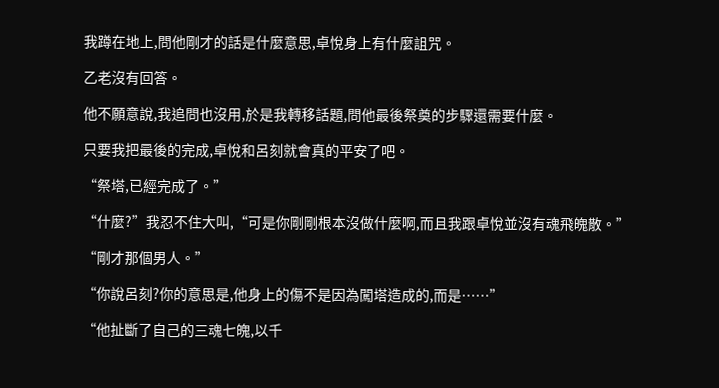我蹲在地上,問他剛才的話是什麼意思,卓悅身上有什麼詛咒。

乙老沒有回答。

他不願意說,我追問也沒用,於是我轉移話題,問他最後祭奠的步驟還需要什麼。

只要我把最後的完成,卓悅和呂刻就會真的平安了吧。

“祭塔,已經完成了。”

“什麼?”我忍不住大叫,“可是你剛剛根本沒做什麼啊,而且我跟卓悅並沒有魂飛魄散。”

“剛才那個男人。”

“你說呂刻?你的意思是,他身上的傷不是因為闖塔造成的,而是……”

“他扯斷了自己的三魂七魄,以千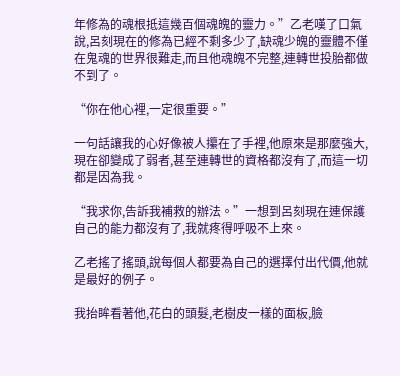年修為的魂根抵這幾百個魂魄的靈力。”乙老嘆了口氣說,呂刻現在的修為已經不剩多少了,缺魂少魄的靈體不僅在鬼魂的世界很難走,而且他魂魄不完整,連轉世投胎都做不到了。

“你在他心裡,一定很重要。”

一句話讓我的心好像被人攥在了手裡,他原來是那麼強大,現在卻變成了弱者,甚至連轉世的資格都沒有了,而這一切都是因為我。

“我求你,告訴我補救的辦法。”一想到呂刻現在連保護自己的能力都沒有了,我就疼得呼吸不上來。

乙老搖了搖頭,說每個人都要為自己的選擇付出代價,他就是最好的例子。

我抬眸看著他,花白的頭髮,老樹皮一樣的面板,臉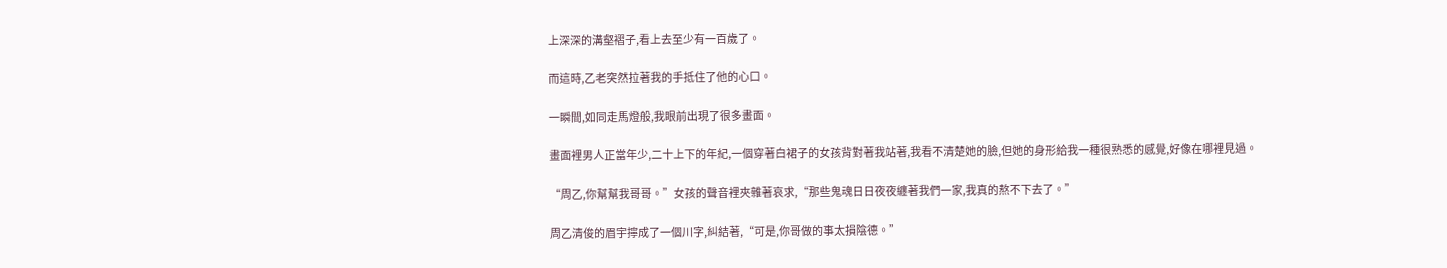上深深的溝壑褶子,看上去至少有一百歲了。

而這時,乙老突然拉著我的手抵住了他的心口。

一瞬間,如同走馬燈般,我眼前出現了很多畫面。

畫面裡男人正當年少,二十上下的年紀,一個穿著白裙子的女孩背對著我站著,我看不清楚她的臉,但她的身形給我一種很熟悉的感覺,好像在哪裡見過。

“周乙,你幫幫我哥哥。”女孩的聲音裡夾雜著哀求,“那些鬼魂日日夜夜纏著我們一家,我真的熬不下去了。”

周乙清俊的眉宇擰成了一個川字,糾結著,“可是,你哥做的事太損陰德。”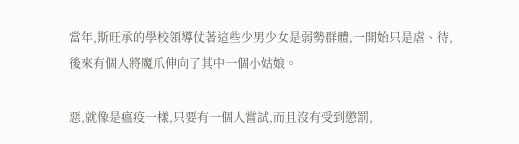當年,斯旺承的學校領導仗著這些少男少女是弱勢群體,一開始只是虐、待,後來有個人將魔爪伸向了其中一個小姑娘。

惡,就像是瘟疫一樣,只要有一個人嘗試,而且沒有受到懲罰,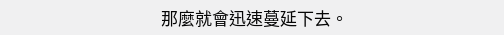那麼就會迅速蔓延下去。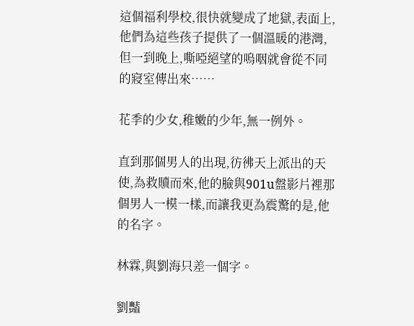這個福利學校,很快就變成了地獄,表面上,他們為這些孩子提供了一個溫暖的港灣,但一到晚上,嘶啞絕望的嗚咽就會從不同的寢室傳出來……

花季的少女,稚嫩的少年,無一例外。

直到那個男人的出現,彷彿天上派出的天使,為救贖而來,他的臉與901u盤影片裡那個男人一模一樣,而讓我更為震驚的是,他的名字。

林霖,與劉海只差一個字。

劉豔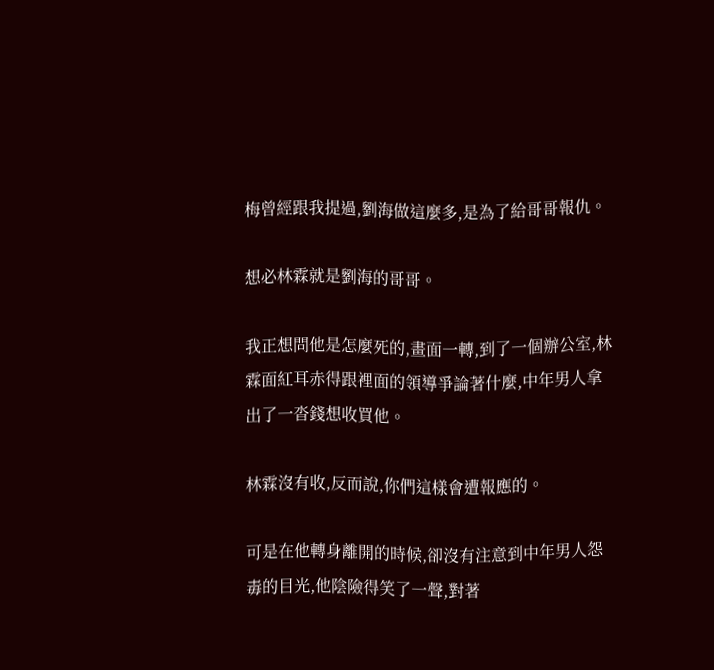梅曾經跟我提過,劉海做這麼多,是為了給哥哥報仇。

想必林霖就是劉海的哥哥。

我正想問他是怎麼死的,畫面一轉,到了一個辦公室,林霖面紅耳赤得跟裡面的領導爭論著什麼,中年男人拿出了一沓錢想收買他。

林霖沒有收,反而說,你們這樣會遭報應的。

可是在他轉身離開的時候,卻沒有注意到中年男人怨毒的目光,他陰險得笑了一聲,對著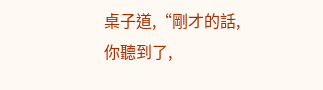桌子道,“剛才的話,你聽到了,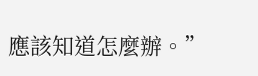應該知道怎麼辦。”